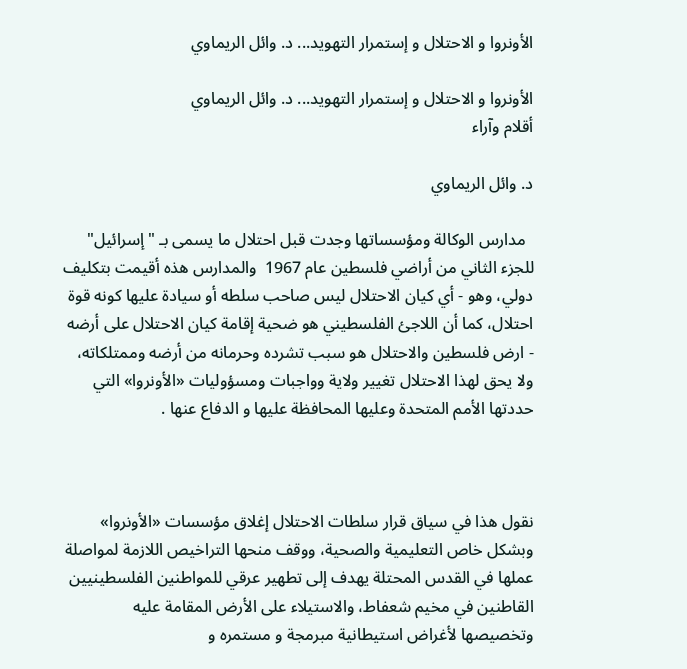الأونروا و الاحتلال و إستمرار التهويد... د. وائل الريماوي

الأونروا و الاحتلال و إستمرار التهويد... د. وائل الريماوي
أقلام وآراء

د. وائل الريماوي

  مدارس الوكالة ومؤسساتها وجدت قبل احتلال ما يسمى بـ "إسرائيل" للجزء الثاني من أراضي فلسطين عام 1967  والمدارس هذه أقيمت بتكليف دولي، وهو - أي كيان الاحتلال ليس صاحب سلطه أو سيادة عليها كونه قوة احتلال، كما أن اللاجئ الفلسطيني هو ضحية إقامة كيان الاحتلال على أرضه - ارض فلسطين والاحتلال هو سبب تشرده وحرمانه من أرضه وممتلكاته، ولا يحق لهذا الاحتلال تغيير ولاية وواجبات ومسؤوليات «الأونروا» التي حددتها الأمم المتحدة وعليها المحافظة عليها و الدفاع عنها .



نقول هذا في سياق قرار سلطات الاحتلال إغلاق مؤسسات «الأونروا» وبشكل خاص التعليمية والصحية، ووقف منحها التراخيص اللازمة لمواصلة عملها في القدس المحتلة يهدف إلى تطهير عرقي للمواطنين الفلسطينيين القاطنين في مخيم شعفاط، والاستيلاء على الأرض المقامة عليه وتخصيصها لأغراض استيطانية مبرمجة و مستمره و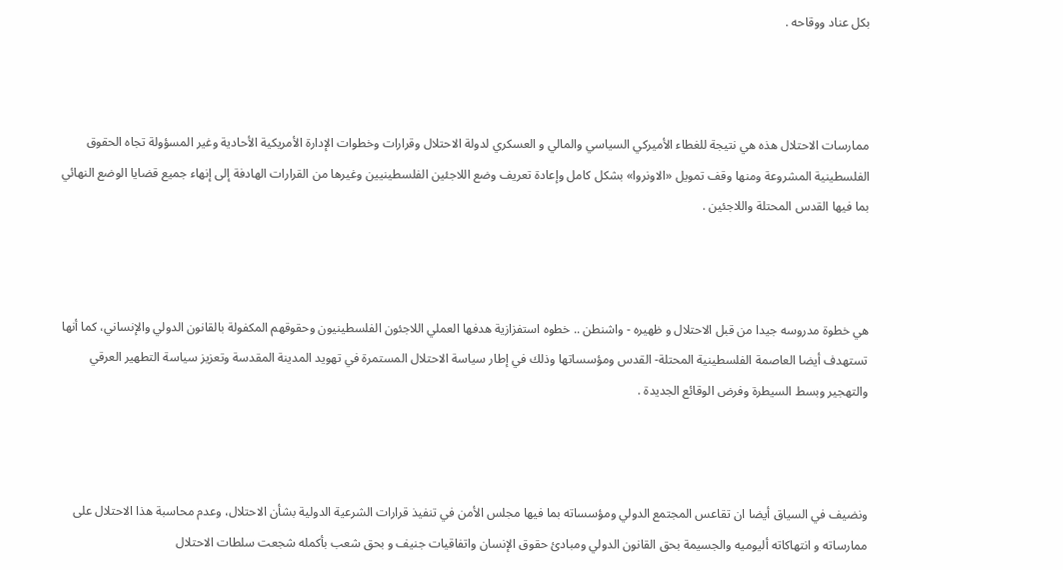بكل عناد ووقاحه .



ممارسات الاحتلال هذه هي نتيجة للغطاء الأميركي السياسي والمالي و العسكري لدولة الاحتلال وقرارات وخطوات الإدارة الأمريكية الأحادية وغير المسؤولة تجاه الحقوق الفلسطينية المشروعة ومنها وقف تمويل «الاونروا» بشكل كامل وإعادة تعريف وضع اللاجئين الفلسطينيين وغيرها من القرارات الهادفة إلى إنهاء جميع قضايا الوضع النهائي بما فيها القدس المحتلة واللاجئين .



هي خطوة مدروسه جيدا من قبل الاحتلال و ظهيره - واشنطن .. خطوه استفزازية هدفها العملي اللاجئون الفلسطينيون وحقوقهم المكفولة بالقانون الدولي والإنساني، كما أنها تستهدف أيضا العاصمة الفلسطينية المحتلة- القدس ومؤسساتها وذلك في إطار سياسة الاحتلال المستمرة في تهويد المدينة المقدسة وتعزيز سياسة التطهير العرقي والتهجير وبسط السيطرة وفرض الوقائع الجديدة .



ونضيف في السياق أيضا ان تقاعس المجتمع الدولي ومؤسساته بما فيها مجلس الأمن في تنفيذ قرارات الشرعية الدولية بشأن الاحتلال، وعدم محاسبة هذا الاحتلال على ممارساته و انتهاكاته أليوميه والجسيمة بحق القانون الدولي ومبادئ حقوق الإنسان واتفاقيات جنيف و بحق شعب بأكمله شجعت سلطات الاحتلال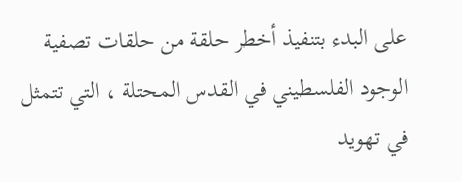على البدء بتنفيذ أخطر حلقة من حلقات تصفية الوجود الفلسطيني في القدس المحتلة ، التي تتمثل في تهويد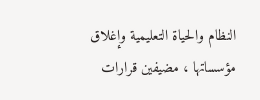النظام والحياة التعليمية وإغلاق مؤسساتها ، مضيفين قرارات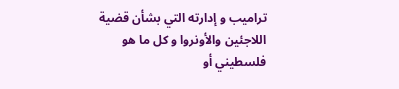تراميب و إدارته التي بشأن قضية اللاجئين والأونروا و كل ما هو فلسطيني أو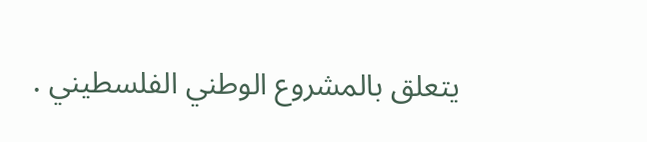يتعلق بالمشروع الوطني الفلسطيني .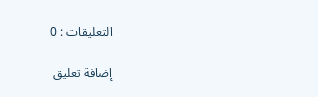التعليقات : 0

إضافة تعليق